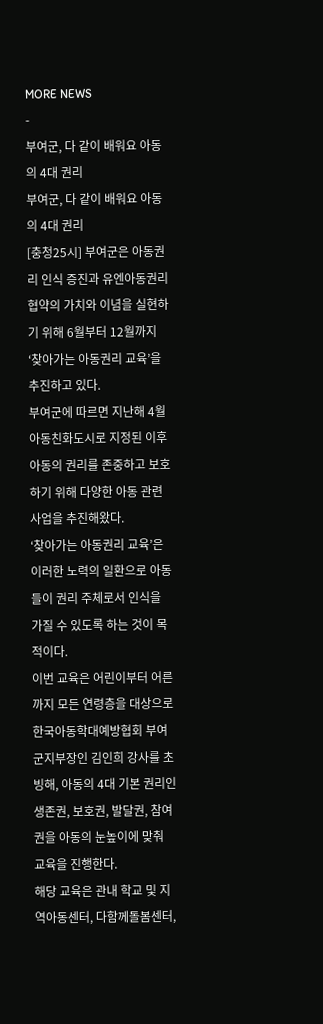MORE NEWS
-
부여군, 다 같이 배워요 아동의 4대 권리
부여군, 다 같이 배워요 아동의 4대 권리
[충청25시] 부여군은 아동권리 인식 증진과 유엔아동권리협약의 가치와 이념을 실현하기 위해 6월부터 12월까지 ‘찾아가는 아동권리 교육’을 추진하고 있다.
부여군에 따르면 지난해 4월 아동친화도시로 지정된 이후 아동의 권리를 존중하고 보호하기 위해 다양한 아동 관련 사업을 추진해왔다.
‘찾아가는 아동권리 교육’은 이러한 노력의 일환으로 아동들이 권리 주체로서 인식을 가질 수 있도록 하는 것이 목적이다.
이번 교육은 어린이부터 어른까지 모든 연령층을 대상으로 한국아동학대예방협회 부여군지부장인 김인희 강사를 초빙해, 아동의 4대 기본 권리인 생존권, 보호권, 발달권, 참여권을 아동의 눈높이에 맞춰 교육을 진행한다.
해당 교육은 관내 학교 및 지역아동센터, 다함께돌봄센터,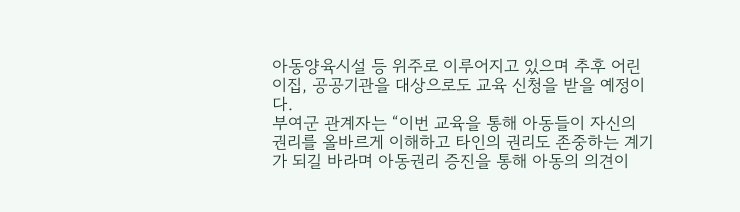아동양육시설 등 위주로 이루어지고 있으며 추후 어린이집, 공공기관을 대상으로도 교육 신청을 받을 예정이다.
부여군 관계자는 “이번 교육을 통해 아동들이 자신의 권리를 올바르게 이해하고 타인의 권리도 존중하는 계기가 되길 바라며 아동권리 증진을 통해 아동의 의견이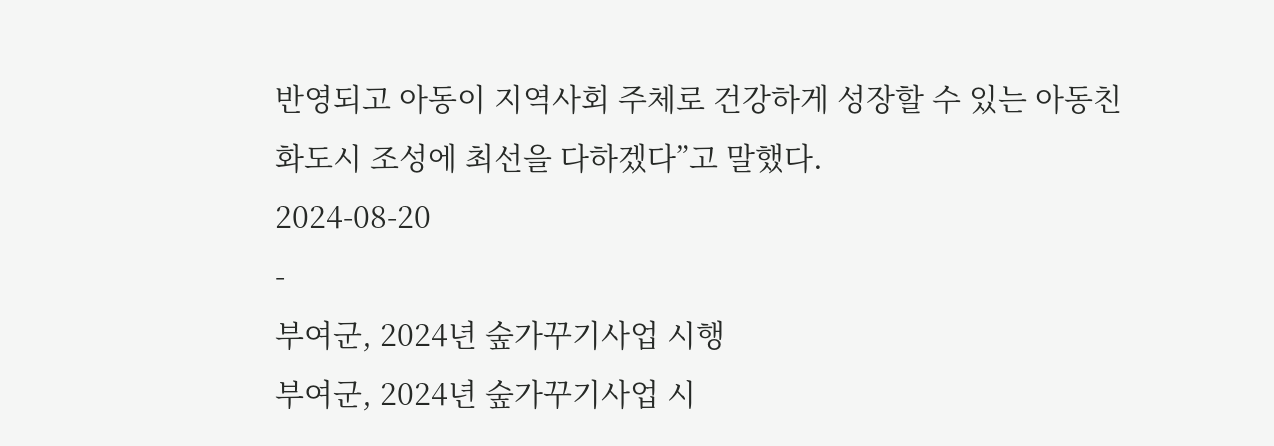반영되고 아동이 지역사회 주체로 건강하게 성장할 수 있는 아동친화도시 조성에 최선을 다하겠다”고 말했다.
2024-08-20
-
부여군, 2024년 숲가꾸기사업 시행
부여군, 2024년 숲가꾸기사업 시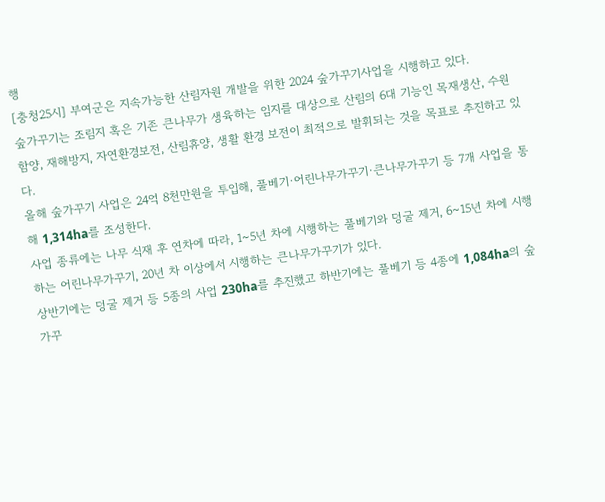행
[충청25시] 부여군은 지속가능한 산림자원 개발을 위한 2024 숲가꾸기사업을 시행하고 있다.
숲가꾸기는 조림지 혹은 기존 큰나무가 생육하는 임지를 대상으로 산림의 6대 기능인 목재생산, 수원함양, 재해방지, 자연환경보전, 산림휴양, 생활 환경 보전이 최적으로 발휘되는 것을 목표로 추진하고 있다.
올해 숲가꾸기 사업은 24억 8천만원을 투입해, 풀베기·어린나무가꾸기·큰나무가꾸기 등 7개 사업을 통해 1,314ha를 조성한다.
사업 종류에는 나무 식재 후 연차에 따라, 1~5년 차에 시행하는 풀베기와 덩굴 제거, 6~15년 차에 시행하는 어린나무가꾸기, 20년 차 이상에서 시행하는 큰나무가꾸기가 있다.
상반기에는 덩굴 제거 등 5종의 사업 230ha를 추진했고 하반기에는 풀베기 등 4종에 1,084ha의 숲가꾸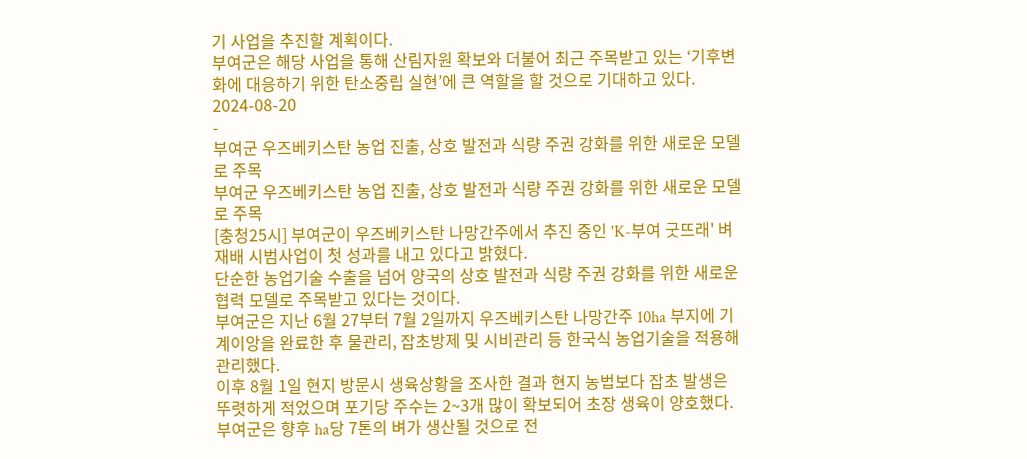기 사업을 추진할 계획이다.
부여군은 해당 사업을 통해 산림자원 확보와 더불어 최근 주목받고 있는 ‘기후변화에 대응하기 위한 탄소중립 실현’에 큰 역할을 할 것으로 기대하고 있다.
2024-08-20
-
부여군 우즈베키스탄 농업 진출, 상호 발전과 식량 주권 강화를 위한 새로운 모델로 주목
부여군 우즈베키스탄 농업 진출, 상호 발전과 식량 주권 강화를 위한 새로운 모델로 주목
[충청25시] 부여군이 우즈베키스탄 나망간주에서 추진 중인 'K-부여 굿뜨래' 벼 재배 시범사업이 첫 성과를 내고 있다고 밝혔다.
단순한 농업기술 수출을 넘어 양국의 상호 발전과 식량 주권 강화를 위한 새로운 협력 모델로 주목받고 있다는 것이다.
부여군은 지난 6월 27부터 7월 2일까지 우즈베키스탄 나망간주 10ha 부지에 기계이앙을 완료한 후 물관리, 잡초방제 및 시비관리 등 한국식 농업기술을 적용해 관리했다.
이후 8월 1일 현지 방문시 생육상황을 조사한 결과 현지 농법보다 잡초 발생은 뚜렷하게 적었으며 포기당 주수는 2~3개 많이 확보되어 초장 생육이 양호했다.
부여군은 향후 ha당 7톤의 벼가 생산될 것으로 전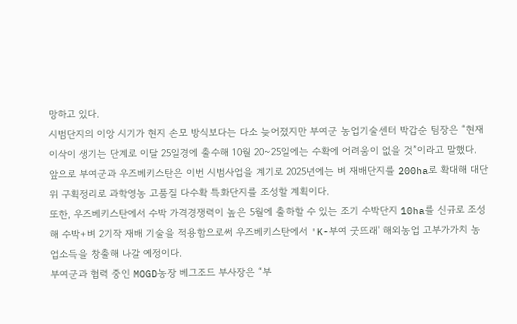망하고 있다.
시범단지의 이앙 시기가 현지 손모 방식보다는 다소 늦어졌지만 부여군 농업기술센터 박갑순 팀장은 “현재 이삭이 생기는 단계로 이달 25일경에 출수해 10월 20~25일에는 수확에 어려움이 없을 것”이라고 말했다.
앞으로 부여군과 우즈베키스탄은 이번 시범사업을 계기로 2025년에는 벼 재배단지를 200ha로 확대해 대단위 구획정리로 과학영농 고품질 다수확 특화단지를 조성할 계획이다.
또한, 우즈베키스탄에서 수박 가격경쟁력이 높은 5월에 출하할 수 있는 조기 수박단지 10ha를 신규로 조성해 수박+벼 2기작 재배 기술을 적용함으로써 우즈베키스탄에서 'K-부여 굿뜨래' 해외농업 고부가가치 농업소득을 창출해 나갈 예정이다.
부여군과 협력 중인 MOGD농장 베그조드 부사장은 “부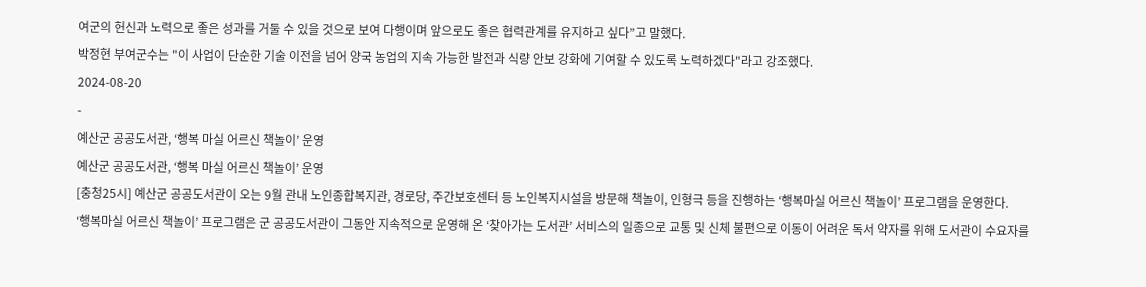여군의 헌신과 노력으로 좋은 성과를 거둘 수 있을 것으로 보여 다행이며 앞으로도 좋은 협력관계를 유지하고 싶다”고 말했다.
박정현 부여군수는 "이 사업이 단순한 기술 이전을 넘어 양국 농업의 지속 가능한 발전과 식량 안보 강화에 기여할 수 있도록 노력하겠다"라고 강조했다.
2024-08-20
-
예산군 공공도서관, ‘행복 마실 어르신 책놀이’ 운영
예산군 공공도서관, ‘행복 마실 어르신 책놀이’ 운영
[충청25시] 예산군 공공도서관이 오는 9월 관내 노인종합복지관, 경로당, 주간보호센터 등 노인복지시설을 방문해 책놀이, 인형극 등을 진행하는 ‘행복마실 어르신 책놀이’ 프로그램을 운영한다.
‘행복마실 어르신 책놀이’ 프로그램은 군 공공도서관이 그동안 지속적으로 운영해 온 ‘찾아가는 도서관’ 서비스의 일종으로 교통 및 신체 불편으로 이동이 어려운 독서 약자를 위해 도서관이 수요자를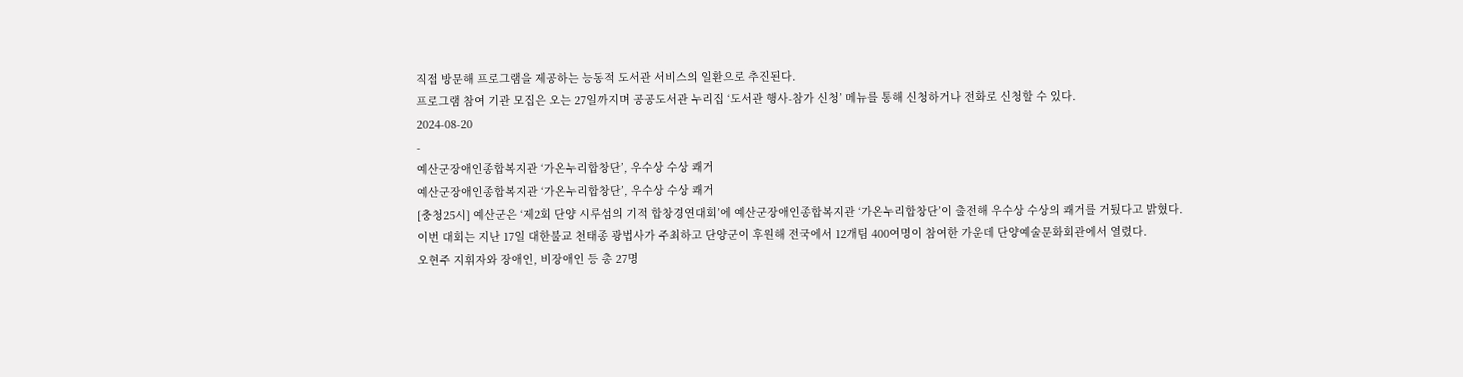직접 방문해 프로그램을 제공하는 능동적 도서관 서비스의 일환으로 추진된다.
프로그램 참여 기관 모집은 오는 27일까지며 공공도서관 누리집 ‘도서관 행사-참가 신청’ 메뉴를 통해 신청하거나 전화로 신청할 수 있다.
2024-08-20
-
예산군장애인종합복지관 ‘가온누리합창단’, 우수상 수상 쾌거
예산군장애인종합복지관 ‘가온누리합창단’, 우수상 수상 쾌거
[충청25시] 예산군은 ‘제2회 단양 시루섬의 기적 합창경연대회’에 예산군장애인종합복지관 ‘가온누리합창단’이 출전해 우수상 수상의 쾌거를 거뒀다고 밝혔다.
이번 대회는 지난 17일 대한불교 천태종 광법사가 주최하고 단양군이 후원해 전국에서 12개팀 400여명이 참여한 가운데 단양예술문화회관에서 열렸다.
오현주 지휘자와 장애인, 비장애인 등 총 27명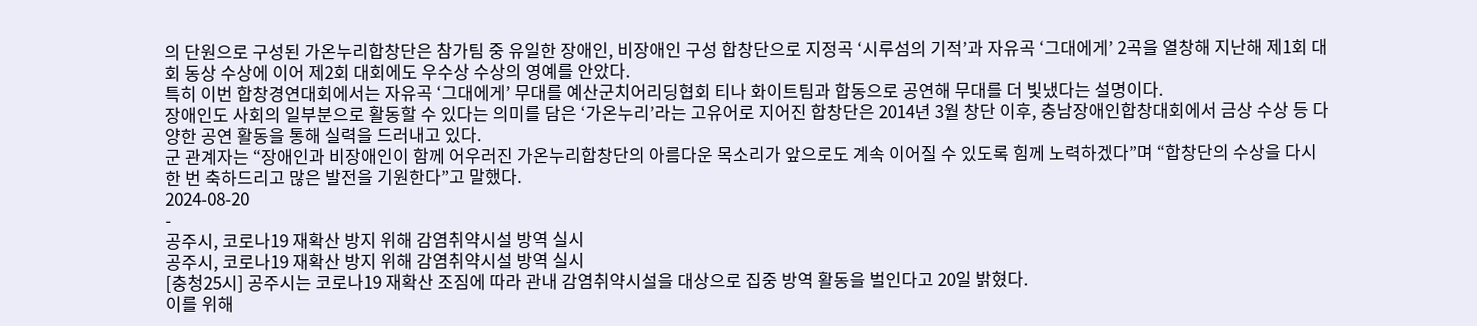의 단원으로 구성된 가온누리합창단은 참가팀 중 유일한 장애인, 비장애인 구성 합창단으로 지정곡 ‘시루섬의 기적’과 자유곡 ‘그대에게’ 2곡을 열창해 지난해 제1회 대회 동상 수상에 이어 제2회 대회에도 우수상 수상의 영예를 안았다.
특히 이번 합창경연대회에서는 자유곡 ‘그대에게’ 무대를 예산군치어리딩협회 티나 화이트팀과 합동으로 공연해 무대를 더 빛냈다는 설명이다.
장애인도 사회의 일부분으로 활동할 수 있다는 의미를 담은 ‘가온누리’라는 고유어로 지어진 합창단은 2014년 3월 창단 이후, 충남장애인합창대회에서 금상 수상 등 다양한 공연 활동을 통해 실력을 드러내고 있다.
군 관계자는 “장애인과 비장애인이 함께 어우러진 가온누리합창단의 아름다운 목소리가 앞으로도 계속 이어질 수 있도록 힘께 노력하겠다”며 “합창단의 수상을 다시 한 번 축하드리고 많은 발전을 기원한다”고 말했다.
2024-08-20
-
공주시, 코로나19 재확산 방지 위해 감염취약시설 방역 실시
공주시, 코로나19 재확산 방지 위해 감염취약시설 방역 실시
[충청25시] 공주시는 코로나19 재확산 조짐에 따라 관내 감염취약시설을 대상으로 집중 방역 활동을 벌인다고 20일 밝혔다.
이를 위해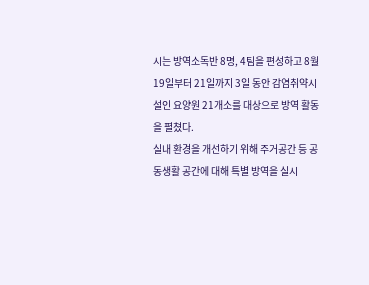시는 방역소독반 8명, 4팀을 편성하고 8월 19일부터 21일까지 3일 동안 감염취약시설인 요양원 21개소를 대상으로 방역 활동을 펼쳤다.
실내 환경을 개선하기 위해 주거공간 등 공동생활 공간에 대해 특별 방역을 실시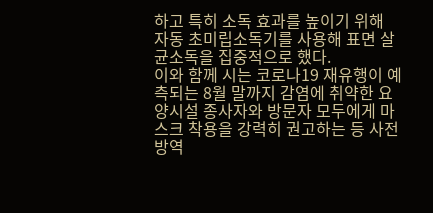하고 특히 소독 효과를 높이기 위해 자동 초미립소독기를 사용해 표면 살균소독을 집중적으로 했다.
이와 함께 시는 코로나19 재유행이 예측되는 8월 말까지 감염에 취약한 요양시설 종사자와 방문자 모두에게 마스크 착용을 강력히 권고하는 등 사전 방역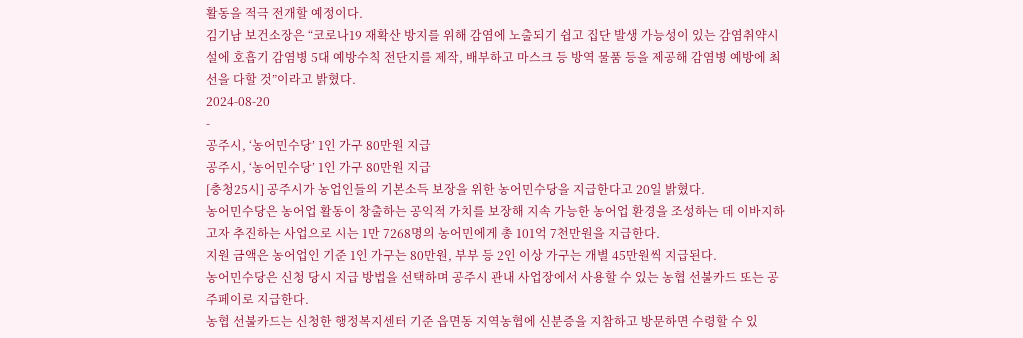활동을 적극 전개할 예정이다.
김기남 보건소장은 “코로나19 재확산 방지를 위해 감염에 노출되기 쉽고 집단 발생 가능성이 있는 감염취약시설에 호흡기 감염병 5대 예방수칙 전단지를 제작, 배부하고 마스크 등 방역 물품 등을 제공해 감염병 예방에 최선을 다할 것”이라고 밝혔다.
2024-08-20
-
공주시, ‘농어민수당’ 1인 가구 80만원 지급
공주시, ‘농어민수당’ 1인 가구 80만원 지급
[충청25시] 공주시가 농업인들의 기본소득 보장을 위한 농어민수당을 지급한다고 20일 밝혔다.
농어민수당은 농어업 활동이 창출하는 공익적 가치를 보장해 지속 가능한 농어업 환경을 조성하는 데 이바지하고자 추진하는 사업으로 시는 1만 7268명의 농어민에게 총 101억 7천만원을 지급한다.
지원 금액은 농어업인 기준 1인 가구는 80만원, 부부 등 2인 이상 가구는 개별 45만원씩 지급된다.
농어민수당은 신청 당시 지급 방법을 선택하며 공주시 관내 사업장에서 사용할 수 있는 농협 선불카드 또는 공주페이로 지급한다.
농협 선불카드는 신청한 행정복지센터 기준 읍면동 지역농협에 신분증을 지참하고 방문하면 수령할 수 있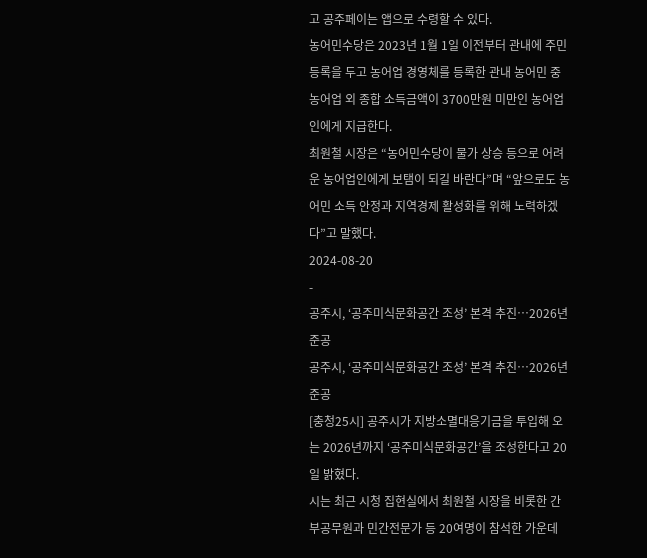고 공주페이는 앱으로 수령할 수 있다.
농어민수당은 2023년 1월 1일 이전부터 관내에 주민등록을 두고 농어업 경영체를 등록한 관내 농어민 중 농어업 외 종합 소득금액이 3700만원 미만인 농어업인에게 지급한다.
최원철 시장은 “농어민수당이 물가 상승 등으로 어려운 농어업인에게 보탬이 되길 바란다”며 “앞으로도 농어민 소득 안정과 지역경제 활성화를 위해 노력하겠다”고 말했다.
2024-08-20
-
공주시, ‘공주미식문화공간 조성’ 본격 추진…2026년 준공
공주시, ‘공주미식문화공간 조성’ 본격 추진…2026년 준공
[충청25시] 공주시가 지방소멸대응기금을 투입해 오는 2026년까지 ‘공주미식문화공간’을 조성한다고 20일 밝혔다.
시는 최근 시청 집현실에서 최원철 시장을 비롯한 간부공무원과 민간전문가 등 20여명이 참석한 가운데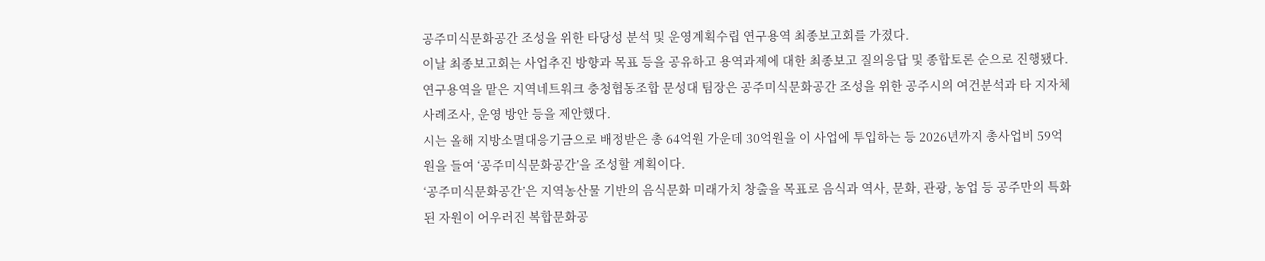공주미식문화공간 조성을 위한 타당성 분석 및 운영계획수립 연구용역 최종보고회를 가졌다.
이날 최종보고회는 사업추진 방향과 목표 등을 공유하고 용역과제에 대한 최종보고 질의응답 및 종합토론 순으로 진행됐다.
연구용역을 맡은 지역네트워크 충청협동조합 문성대 팀장은 공주미식문화공간 조성을 위한 공주시의 여건분석과 타 지자체 사례조사, 운영 방안 등을 제안했다.
시는 올해 지방소멸대응기금으로 배정받은 총 64억원 가운데 30억원을 이 사업에 투입하는 등 2026년까지 총사업비 59억원을 들여 ‘공주미식문화공간’을 조성할 계획이다.
‘공주미식문화공간’은 지역농산물 기반의 음식문화 미래가치 창출을 목표로 음식과 역사, 문화, 관광, 농업 등 공주만의 특화된 자원이 어우러진 복합문화공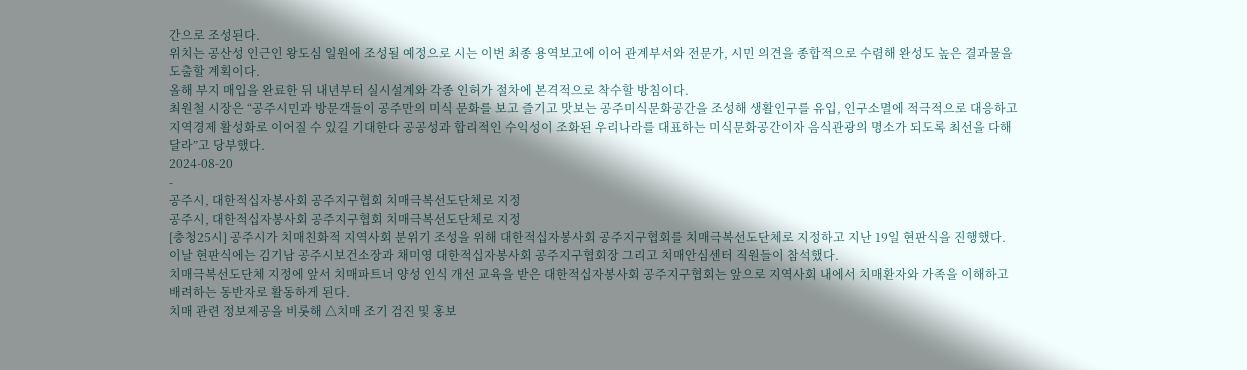간으로 조성된다.
위치는 공산성 인근인 왕도심 일원에 조성될 예정으로 시는 이번 최종 용역보고에 이어 관계부서와 전문가, 시민 의견을 종합적으로 수렴해 완성도 높은 결과물을 도출할 계획이다.
올해 부지 매입을 완료한 뒤 내년부터 실시설계와 각종 인허가 절차에 본격적으로 착수할 방침이다.
최원철 시장은 “공주시민과 방문객들이 공주만의 미식 문화를 보고 즐기고 맛보는 공주미식문화공간을 조성해 생활인구를 유입, 인구소멸에 적극적으로 대응하고 지역경제 활성화로 이어질 수 있길 기대한다 공공성과 합리적인 수익성이 조화된 우리나라를 대표하는 미식문화공간이자 음식관광의 명소가 되도록 최선을 다해 달라”고 당부했다.
2024-08-20
-
공주시, 대한적십자봉사회 공주지구협회 치매극복선도단체로 지정
공주시, 대한적십자봉사회 공주지구협회 치매극복선도단체로 지정
[충청25시] 공주시가 치매친화적 지역사회 분위기 조성을 위해 대한적십자봉사회 공주지구협회를 치매극복선도단체로 지정하고 지난 19일 현판식을 진행했다.
이날 현판식에는 김기남 공주시보건소장과 채미영 대한적십자봉사회 공주지구협회장 그리고 치매안심센터 직원들이 참석했다.
치매극복선도단체 지정에 앞서 치매파트너 양성 인식 개선 교육을 받은 대한적십자봉사회 공주지구협회는 앞으로 지역사회 내에서 치매환자와 가족을 이해하고 배려하는 동반자로 활동하게 된다.
치매 관련 정보제공을 비롯해 △치매 조기 검진 및 홍보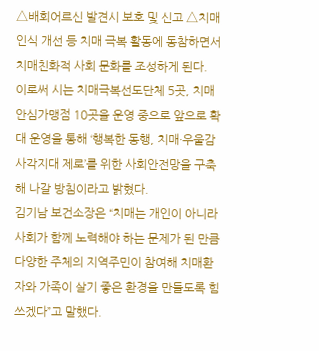△배회어르신 발견시 보호 및 신고 △치매 인식 개선 등 치매 극복 활동에 동참하면서 치매친화적 사회 문화를 조성하게 된다.
이로써 시는 치매극복선도단체 5곳, 치매안심가맹점 10곳을 운영 중으로 앞으로 확대 운영을 통해 ‘행복한 동행, 치매·우울감 사각지대 제로’를 위한 사회안전망을 구축해 나갈 방침이라고 밝혔다.
김기남 보건소장은 “치매는 개인이 아니라 사회가 함께 노력해야 하는 문제가 된 만큼 다양한 주체의 지역주민이 참여해 치매환자와 가족이 살기 좋은 환경을 만들도록 힘쓰겠다”고 말했다.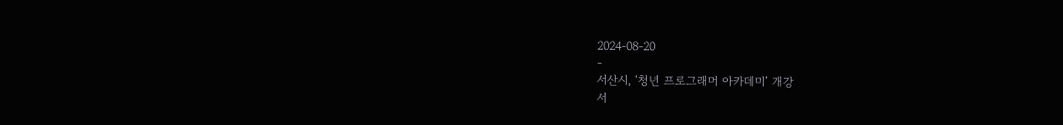2024-08-20
-
서산시, ‘청년 프로그래머 아카데미’ 개강
서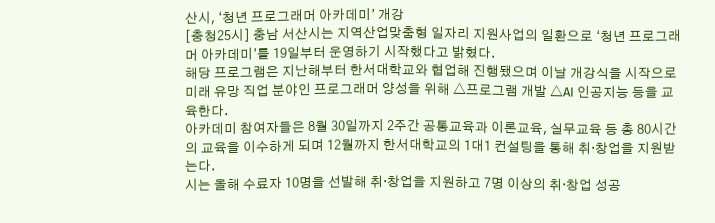산시, ‘청년 프로그래머 아카데미’ 개강
[충청25시] 충남 서산시는 지역산업맞춤형 일자리 지원사업의 일환으로 ‘청년 프로그래머 아카데미’를 19일부터 운영하기 시작했다고 밝혔다.
해당 프로그램은 지난해부터 한서대학교와 협업해 진행됐으며 이날 개강식을 시작으로 미래 유망 직업 분야인 프로그래머 양성을 위해 △프로그램 개발 △AI 인공지능 등을 교육한다.
아카데미 참여자들은 8월 30일까지 2주간 공통교육과 이론교육, 실무교육 등 총 80시간의 교육을 이수하게 되며 12월까지 한서대학교의 1대1 컨설팅을 통해 취·창업을 지원받는다.
시는 올해 수료자 10명을 선발해 취·창업을 지원하고 7명 이상의 취·창업 성공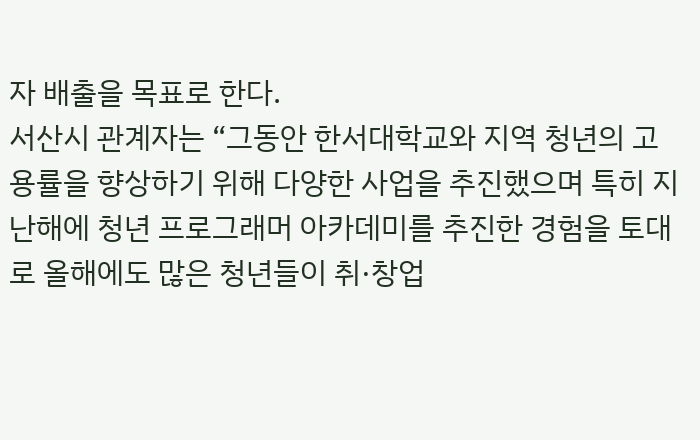자 배출을 목표로 한다.
서산시 관계자는 “그동안 한서대학교와 지역 청년의 고용률을 향상하기 위해 다양한 사업을 추진했으며 특히 지난해에 청년 프로그래머 아카데미를 추진한 경험을 토대로 올해에도 많은 청년들이 취·창업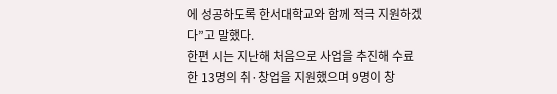에 성공하도록 한서대학교와 함께 적극 지원하겠다”고 말했다.
한편 시는 지난해 처음으로 사업을 추진해 수료한 13명의 취·창업을 지원했으며 9명이 창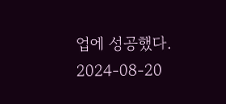업에 성공했다.
2024-08-20